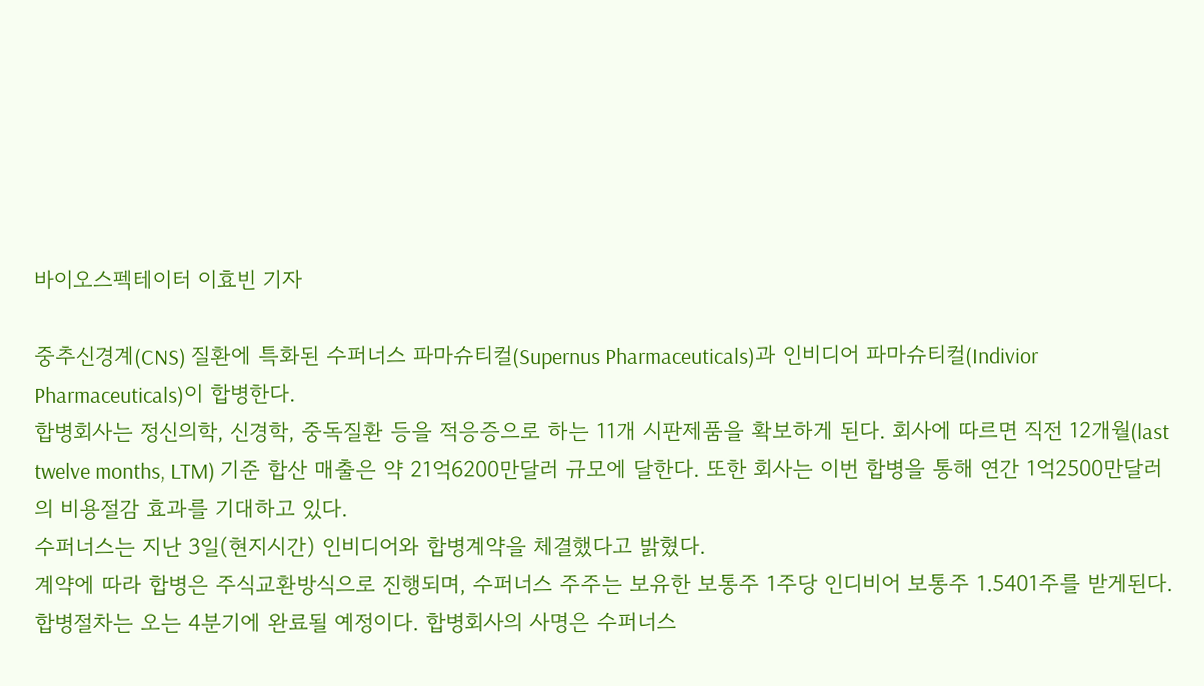바이오스펙테이터 이효빈 기자

중추신경계(CNS) 질환에 특화된 수퍼너스 파마슈티컬(Supernus Pharmaceuticals)과 인비디어 파마슈티컬(Indivior Pharmaceuticals)이 합병한다.
합병회사는 정신의학, 신경학, 중독질환 등을 적응증으로 하는 11개 시판제품을 확보하게 된다. 회사에 따르면 직전 12개월(last twelve months, LTM) 기준 합산 매출은 약 21억6200만달러 규모에 달한다. 또한 회사는 이번 합병을 통해 연간 1억2500만달러의 비용절감 효과를 기대하고 있다.
수퍼너스는 지난 3일(현지시간) 인비디어와 합병계약을 체결했다고 밝혔다.
계약에 따라 합병은 주식교환방식으로 진행되며, 수퍼너스 주주는 보유한 보통주 1주당 인디비어 보통주 1.5401주를 받게된다. 합병절차는 오는 4분기에 완료될 예정이다. 합병회사의 사명은 수퍼너스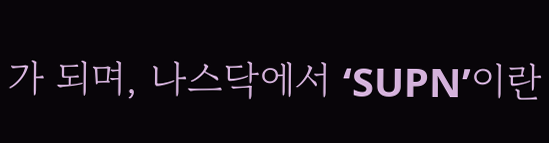가 되며, 나스닥에서 ‘SUPN’이란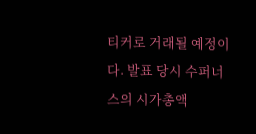티커로 거래될 예정이다. 발표 당시 수퍼너스의 시가총액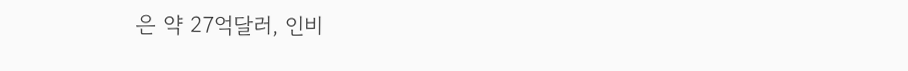은 약 27억달러, 인비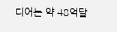디어는 약 48억달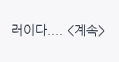러이다.... <계속>